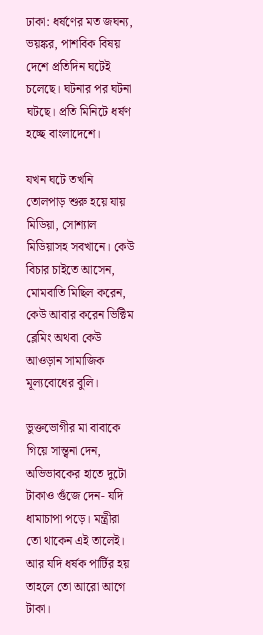ঢাকা: ধর্ষণের মত জঘন্য, ভয়ঙ্কর, পাশবিক বিষয় দেশে প্রতিদিন ঘটেই চলেছে। ঘটনার পর ঘটনা ঘটছে। প্রতি মিনিটে ধর্ষণ হচ্ছে বাংলাদেশে।

যখন ঘটে তখনি তোলপাড় শুরু হয়ে যায় মিডিয়া, সোশ্যাল মিডিয়াসহ সবখানে। কেউ বিচার চাইতে আসেন, মোমবাতি মিছিল করেন, কেউ আবার করেন ভিক্টিম ব্লেমিং অথবা কেউ আওড়ান সামাজিক মূল্যবোধের বুলি।

ভুক্তভোগীর মা বাবাকে গিয়ে সান্ত্বনা দেন, অভিভাবকের হাতে দুটো টাকাও গুঁজে দেন- যদি ধামাচাপা পড়ে। মন্ত্রীরা তো থাকেন এই তালেই। আর যদি ধর্ষক পার্টির হয় তাহলে তো আরো আগে টাকা।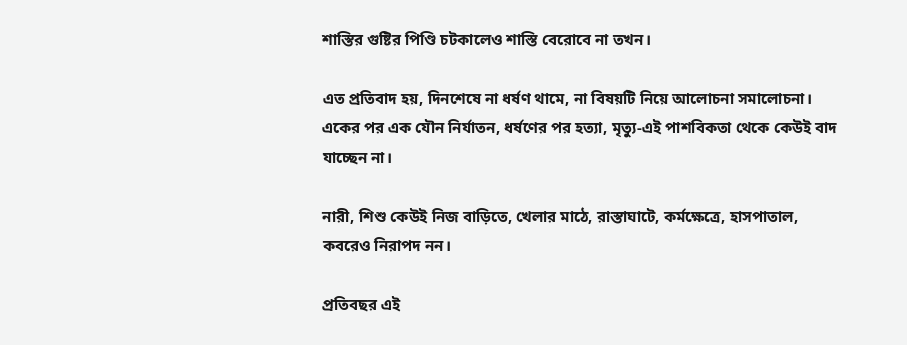শাস্তির গুষ্টির পিণ্ডি চটকালেও শাস্তি বেরোবে না তখন।

এত প্রতিবাদ হয়, দিনশেষে না ধর্ষণ থামে, না বিষয়টি নিয়ে আলোচনা সমালোচনা। একের পর এক যৌন নির্যাতন, ধর্ষণের পর হত্যা, মৃত্যু-এই পাশবিকতা থেকে কেউই বাদ যাচ্ছেন না।

নারী, শিশু কেউই নিজ বাড়িতে, খেলার মাঠে, রাস্তাঘাটে, কর্মক্ষেত্রে, হাসপাতাল, কবরেও নিরাপদ নন।

প্রতিবছর এই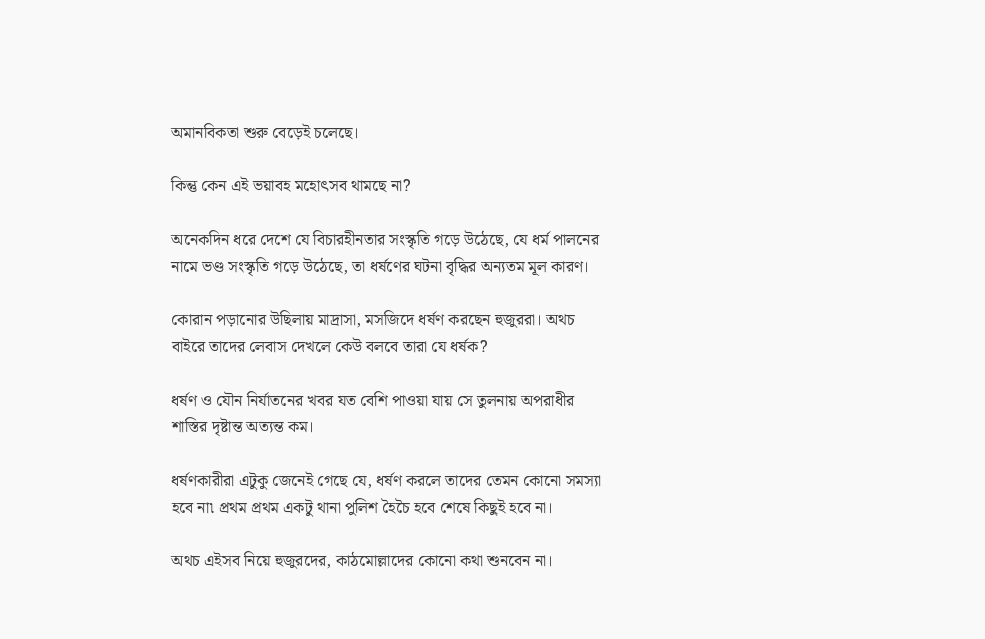অমানবিকতা শুরু বেড়েই চলেছে।

কিন্তু কেন এই ভয়াবহ মহোৎসব থামছে না?

অনেকদিন ধরে দেশে যে বিচারহীনতার সংস্কৃতি গড়ে উঠেছে, যে ধর্ম পালনের নামে ভণ্ড সংস্কৃতি গড়ে উঠেছে, তা ধর্ষণের ঘটনা বৃদ্ধির অন্যতম মূল কারণ।

কোরান পড়ানোর উছিলায় মাদ্রাসা, মসজিদে ধর্ষণ করছেন হুজুররা। অথচ বাইরে তাদের লেবাস দেখলে কেউ বলবে তারা যে ধর্ষক?

ধর্ষণ ও যৌন নির্যাতনের খবর যত বেশি পাওয়া যায় সে তুলনায় অপরাধীর শাস্তির দৃষ্টান্ত অত্যন্ত কম।

ধর্ষণকারীরা এটুকু জেনেই গেছে যে, ধর্ষণ করলে তাদের তেমন কোনো সমস্যা হবে না৷ প্রথম প্রথম একটু থানা পুলিশ হৈচৈ হবে শেষে কিছুই হবে না।

অথচ এইসব নিয়ে হুজুরদের, কাঠমোল্লাদের কোনো কথা শুনবেন না।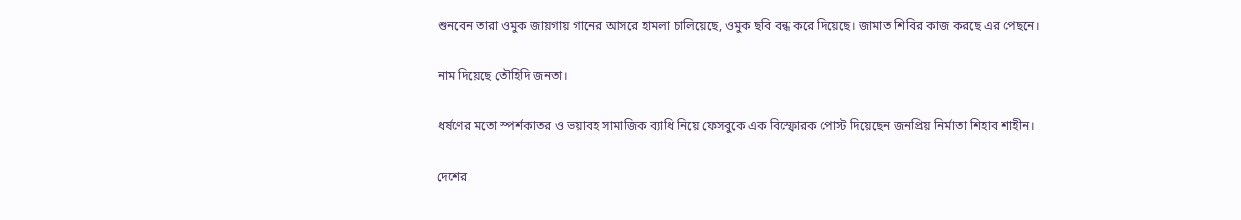শুনবেন তারা ওমুক জায়গায় গানের আসরে হামলা চালিয়েছে, ওমুক ছবি বন্ধ করে দিয়েছে। জামাত শিবির কাজ করছে এর পেছনে।

নাম দিয়েছে তৌহিদি জনতা।

ধর্ষণের মতো স্পর্শকাতর ও ভয়াবহ সামাজিক ব্যাধি নিয়ে ফেসবুকে এক বিস্ফোরক পোস্ট দিয়েছেন জনপ্রিয় নির্মাতা শিহাব শাহীন।

দেশের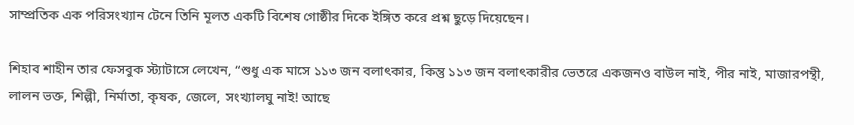সাম্প্রতিক এক পরিসংখ্যান টেনে তিনি মূলত একটি বিশেষ গোষ্ঠীর দিকে ইঙ্গিত করে প্রশ্ন ছুড়ে দিয়েছেন।

শিহাব শাহীন তার ফেসবুক স্ট্যাটাসে লেখেন, “শুধু এক মাসে ১১৩ জন বলাৎকার, কিন্তু ১১৩ জন বলাৎকারীর ভেতরে একজনও বাউল নাই, পীর নাই, মাজারপন্থী, লালন ভক্ত, শিল্পী, নির্মাতা, কৃষক, জেলে, সংখ্যালঘু নাই! আছে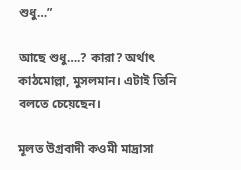শুধু…”

আছে শুধু….? কারা? অর্থাৎ কাঠমোল্লা, মুসলমান। এটাই তিনি বলতে চেয়েছেন।

মূলত উগ্রবাদী কওমী মাদ্রাসা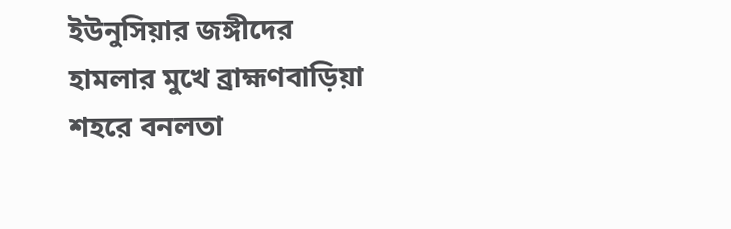ইউনুসিয়ার জঙ্গীদের হামলার মুখে ব্রাহ্মণবাড়িয়া শহরে বনলতা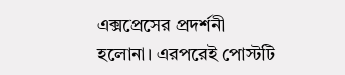এক্সপ্রেসের প্রদর্শনী হলোনা। এরপরেই পোস্টটি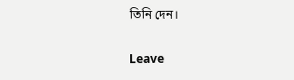তিনি দেন।

Leave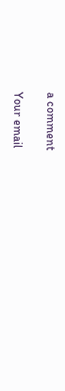a comment

Your email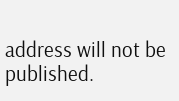address will not be published.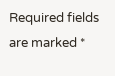Required fields are marked *